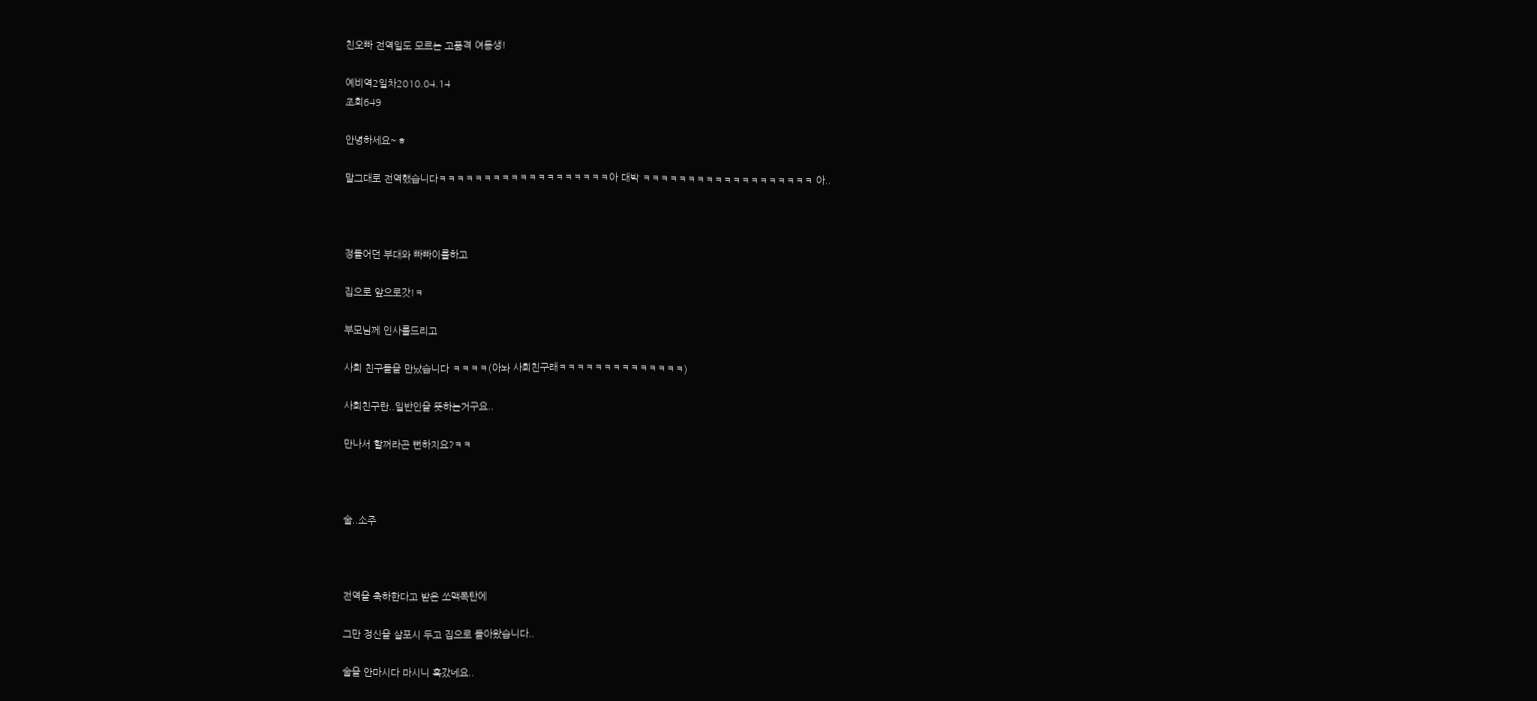친오빠 전역일도 모르는 고품격 여동생!

예비역2일차2010.04.14
조회649

안녕하세요~ㅎ

말그대로 전역했습니다ㅋㅋㅋㅋㅋㅋㅋㅋㅋㅋㅋㅋㅋㅋㅋㅋㅋㅋㅋ아 대박 ㅋㅋㅋㅋㅋㅋㅋㅋㅋㅋㅋㅋㅋㅋㅋㅋㅋㅋㅋ 아..



정들어던 부대와 빠빠이를하고

집으로 앞으로갓!ㅋ

부모님께 인사를드리고

사회 친구들을 만났습니다 ㅋㅋㅋㅋ(아놔 사회친구래ㅋㅋㅋㅋㅋㅋㅋㅋㅋㅋㅋㅋㅋㅋ)

사회친구란..일반인을 뜻하는거구요..

만나서 할꺼라곤 뻔하지요?ㅋㅋ



술..소주



전역을 축하한다고 받은 쏘맥폭탄에

그만 정신을 살포시 두고 집으로 돌아왔습니다..

술을 안마시다 마시니 훅갔네요..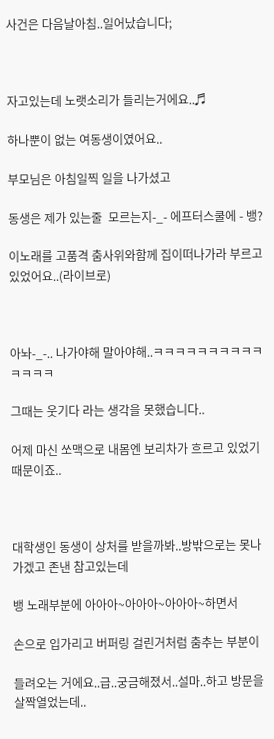사건은 다음날아침..일어났습니다;



자고있는데 노랫소리가 들리는거에요..♬

하나뿐이 없는 여동생이였어요..

부모님은 아침일찍 일을 나가셨고

동생은 제가 있는줄  모르는지-_- 에프터스쿨에 - 뱅?

이노래를 고품격 춤사위와함께 집이떠나가라 부르고있었어요..(라이브로)



아놔-_-.. 나가야해 말아야해..ㅋㅋㅋㅋㅋㅋㅋㅋㅋㅋㅋㅋㅋㅋ

그때는 웃기다 라는 생각을 못했습니다..

어제 마신 쏘맥으로 내몸엔 보리차가 흐르고 있었기 때문이죠..



대학생인 동생이 상처를 받을까봐..방밖으로는 못나가겠고 존낸 참고있는데

뱅 노래부분에 아아아~아아아~아아아~하면서

손으로 입가리고 버퍼링 걸린거처럼 춤추는 부분이

들려오는 거에요..급..궁금해졌서..설마..하고 방문을 살짝열었는데..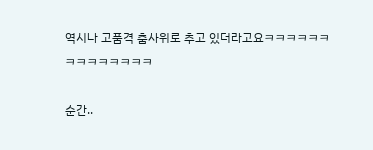역시나 고품격 춤사위로 추고 있더라고요ㅋㅋㅋㅋㅋㅋㅋㅋㅋㅋㅋㅋㅋㅋ

순간..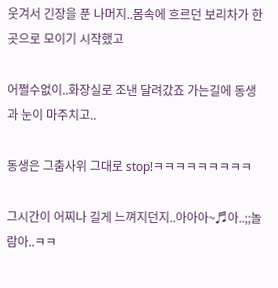웃겨서 긴장을 푼 나머지..몸속에 흐르던 보리차가 한곳으로 모이기 시작했고

어쩔수없이..화장실로 조낸 달려갔죠 가는길에 동생과 눈이 마주치고..

동생은 그춤사위 그대로 stop!ㅋㅋㅋㅋㅋㅋㅋㅋㅋ

그시간이 어찌나 길게 느껴지던지..아아아~♬아..;;놀람아..ㅋㅋ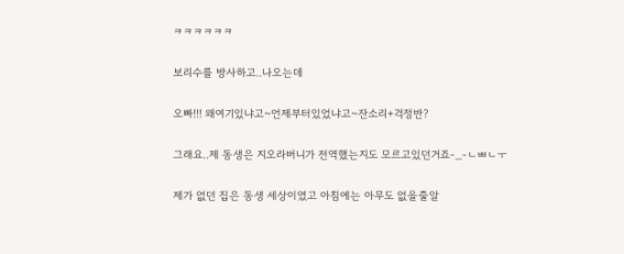ㅋㅋㅋㅋㅋㅋ

보리수를 방사하고..나오는데

오빠!!! 왜여기있냐고~언제부터있었냐고~잔소리+걱정반?

그래요..제 동생은 지오라버니가 전역했는지도 모르고있던거죠-_-ㄴㅃㄴㅜ

제가 없던 집은 동생 세상이였고 아침에는 아무도 없을줄알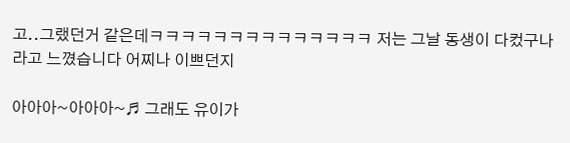고..그랬던거 같은데ㅋㅋㅋㅋㅋㅋㅋㅋㅋㅋㅋㅋㅋㅋ 저는 그날 동생이 다컸구나라고 느꼈습니다 어찌나 이쁘던지

아아아~아아아~♬ 그래도 유이가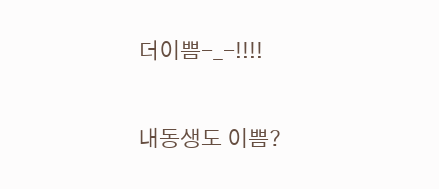더이쁨-_-!!!!

내동생도 이쁨?